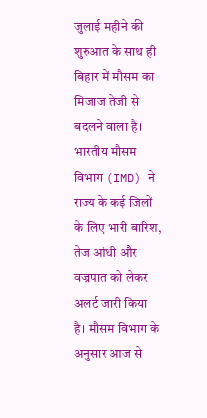जुलाई महीने की शुरुआत के साथ ही बिहार में मौसम का मिजाज तेजी से बदलने वाला है। भारतीय मौसम विभाग (IMD) ने राज्य के कई जिलों के लिए भारी बारिश, तेज आंधी और वज्रपात को लेकर अलर्ट जारी किया है। मौसम विभाग के अनुसार आज से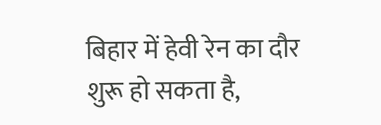बिहार में हेवी रेन का दौर शुरू हो सकता है,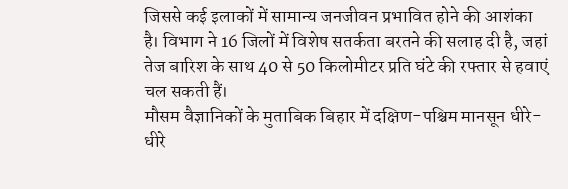जिससे कई इलाकों में सामान्य जनजीवन प्रभावित होने की आशंका है। विभाग ने 16 जिलों में विशेष सतर्कता बरतने की सलाह दी है, जहां तेज बारिश के साथ 40 से 50 किलोमीटर प्रति घंटे की रफ्तार से हवाएं चल सकती हैं।
मौसम वैज्ञानिकों के मुताबिक बिहार में दक्षिण-पश्चिम मानसून धीरे-धीरे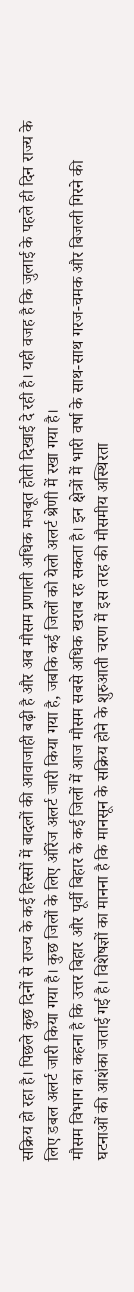सक्रिय हो रहा है। पिछले कुछ दिनों से राज्य के कई हिस्सों में बादलों की आवाजाही बढ़ी है और अब मौसम प्रणाली अधिक मजबूत होती दिखाई दे रही है। यही वजह है कि जुलाई के पहले ही दिन राज्य के लिए डबल अलर्ट जारी किया गया है। कुछ जिलों के लिए ऑरेंज अलर्ट जारी किया गया है, जबकि कई जिलों को येलो अलर्ट श्रेणी में रखा गया है।
मौसम विभाग का कहना है कि उत्तर बिहार और पूर्वी बिहार के कई जिलों में आज मौसम सबसे अधिक खराब रह सकता है। इन क्षेत्रों में भारी वर्षा के साथ-साथ गरज-चमक और बिजली गिरने की घटनाओं की आशंका जताई गई है। विशेषज्ञों का मानना है कि मानसून के सक्रिय होने के शुरुआती चरण में इस तरह की मौसमीय अस्थिरता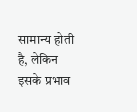सामान्य होती है, लेकिन इसके प्रभाव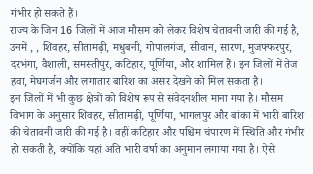गंभीर हो सकते हैं।
राज्य के जिन 16 जिलों में आज मौसम को लेकर विशेष चेतावनी जारी की गई है, उनमें , , शिवहर, सीतामढ़ी, मधुबनी, गोपालगंज, सीवान, सारण, मुजफ्फरपुर, दरभंगा, वैशाली, समस्तीपुर, कटिहार, पूर्णिया, और शामिल हैं। इन जिलों में तेज हवा, मेघगर्जन और लगातार बारिश का असर देखने को मिल सकता है।
इन जिलों में भी कुछ क्षेत्रों को विशेष रूप से संवेदनशील माना गया है। मौसम विभाग के अनुसार शिवहर, सीतामढ़ी, पूर्णिया, भागलपुर और बांका में भारी बारिश की चेतावनी जारी की गई है। वहीं कटिहार और पश्चिम चंपारण में स्थिति और गंभीर हो सकती है, क्योंकि यहां अति भारी वर्षा का अनुमान लगाया गया है। ऐसे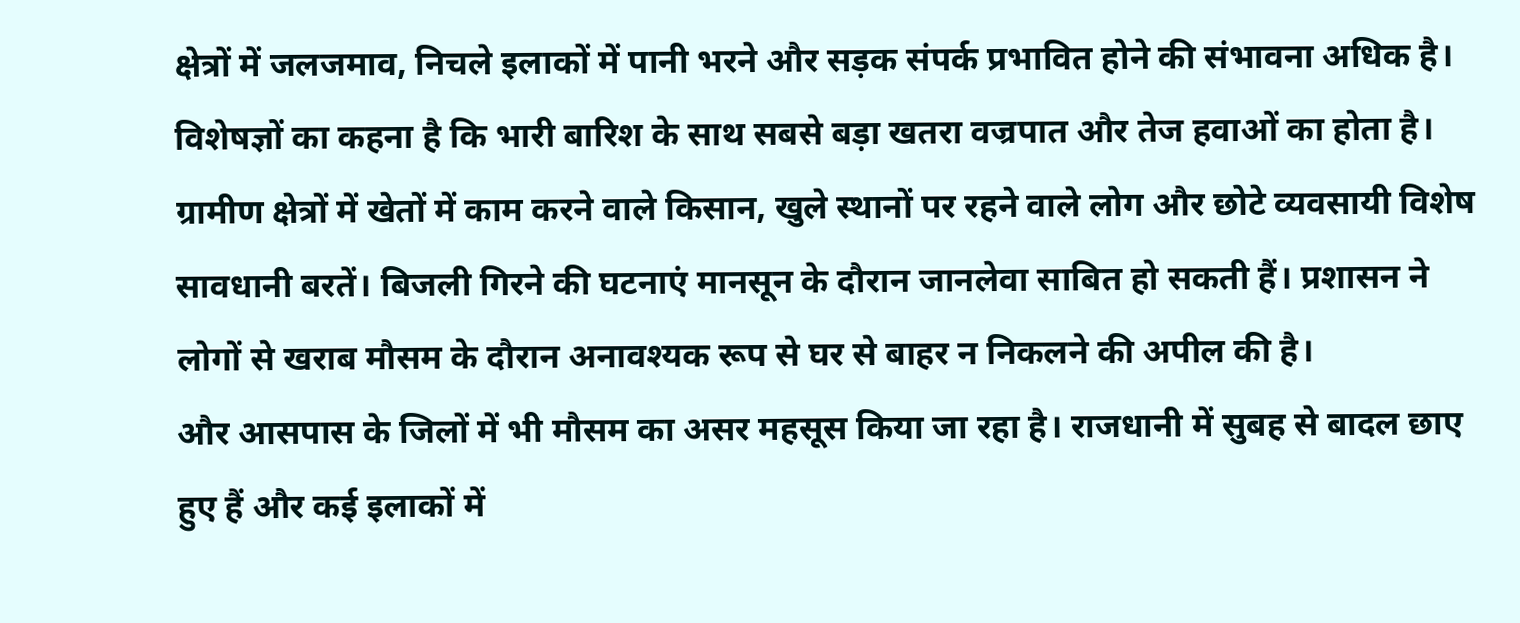क्षेत्रों में जलजमाव, निचले इलाकों में पानी भरने और सड़क संपर्क प्रभावित होने की संभावना अधिक है।
विशेषज्ञों का कहना है कि भारी बारिश के साथ सबसे बड़ा खतरा वज्रपात और तेज हवाओं का होता है। ग्रामीण क्षेत्रों में खेतों में काम करने वाले किसान, खुले स्थानों पर रहने वाले लोग और छोटे व्यवसायी विशेष सावधानी बरतें। बिजली गिरने की घटनाएं मानसून के दौरान जानलेवा साबित हो सकती हैं। प्रशासन ने लोगों से खराब मौसम के दौरान अनावश्यक रूप से घर से बाहर न निकलने की अपील की है।
और आसपास के जिलों में भी मौसम का असर महसूस किया जा रहा है। राजधानी में सुबह से बादल छाए हुए हैं और कई इलाकों में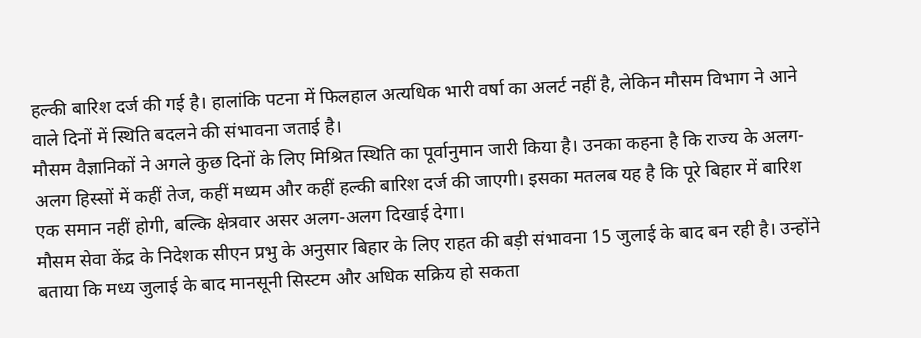हल्की बारिश दर्ज की गई है। हालांकि पटना में फिलहाल अत्यधिक भारी वर्षा का अलर्ट नहीं है, लेकिन मौसम विभाग ने आने वाले दिनों में स्थिति बदलने की संभावना जताई है।
मौसम वैज्ञानिकों ने अगले कुछ दिनों के लिए मिश्रित स्थिति का पूर्वानुमान जारी किया है। उनका कहना है कि राज्य के अलग-अलग हिस्सों में कहीं तेज, कहीं मध्यम और कहीं हल्की बारिश दर्ज की जाएगी। इसका मतलब यह है कि पूरे बिहार में बारिश एक समान नहीं होगी, बल्कि क्षेत्रवार असर अलग-अलग दिखाई देगा।
मौसम सेवा केंद्र के निदेशक सीएन प्रभु के अनुसार बिहार के लिए राहत की बड़ी संभावना 15 जुलाई के बाद बन रही है। उन्होंने बताया कि मध्य जुलाई के बाद मानसूनी सिस्टम और अधिक सक्रिय हो सकता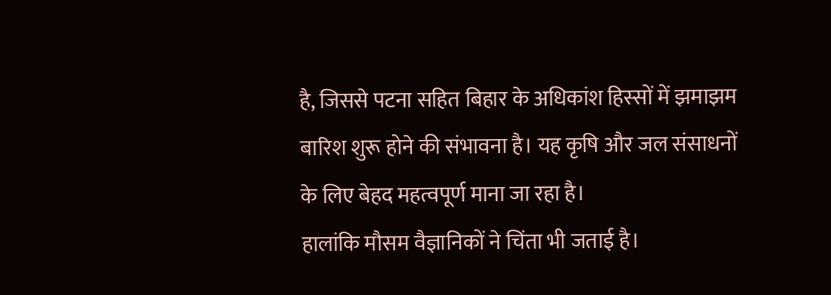है, जिससे पटना सहित बिहार के अधिकांश हिस्सों में झमाझम बारिश शुरू होने की संभावना है। यह कृषि और जल संसाधनों के लिए बेहद महत्वपूर्ण माना जा रहा है।
हालांकि मौसम वैज्ञानिकों ने चिंता भी जताई है।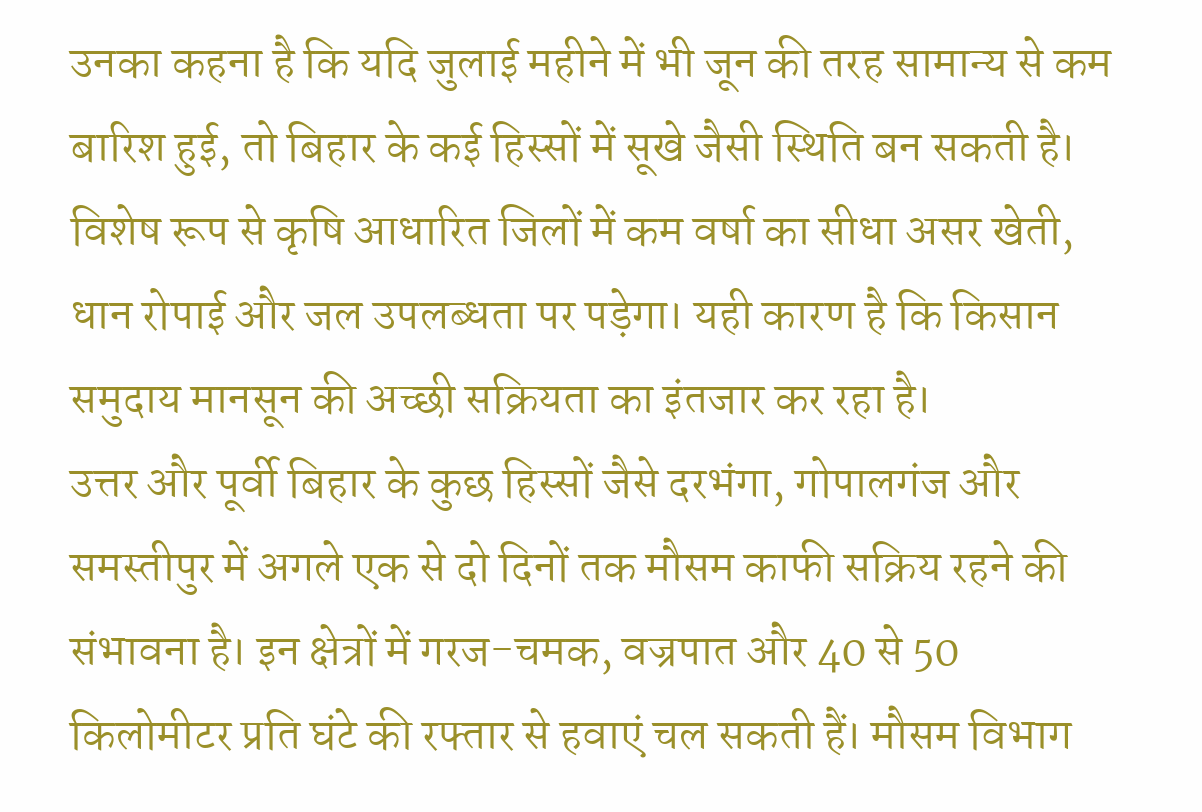उनका कहना है कि यदि जुलाई महीने में भी जून की तरह सामान्य से कम बारिश हुई, तो बिहार के कई हिस्सों में सूखे जैसी स्थिति बन सकती है। विशेष रूप से कृषि आधारित जिलों में कम वर्षा का सीधा असर खेती, धान रोपाई और जल उपलब्धता पर पड़ेगा। यही कारण है कि किसान समुदाय मानसून की अच्छी सक्रियता का इंतजार कर रहा है।
उत्तर और पूर्वी बिहार के कुछ हिस्सों जैसे दरभंगा, गोपालगंज और समस्तीपुर में अगले एक से दो दिनों तक मौसम काफी सक्रिय रहने की संभावना है। इन क्षेत्रों में गरज-चमक, वज्रपात और 40 से 50 किलोमीटर प्रति घंटे की रफ्तार से हवाएं चल सकती हैं। मौसम विभाग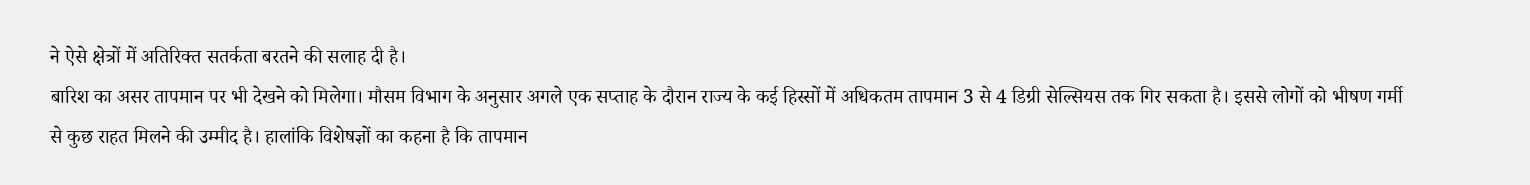ने ऐसे क्षेत्रों में अतिरिक्त सतर्कता बरतने की सलाह दी है।
बारिश का असर तापमान पर भी देखने को मिलेगा। मौसम विभाग के अनुसार अगले एक सप्ताह के दौरान राज्य के कई हिस्सों में अधिकतम तापमान 3 से 4 डिग्री सेल्सियस तक गिर सकता है। इससे लोगों को भीषण गर्मी से कुछ राहत मिलने की उम्मीद है। हालांकि विशेषज्ञों का कहना है कि तापमान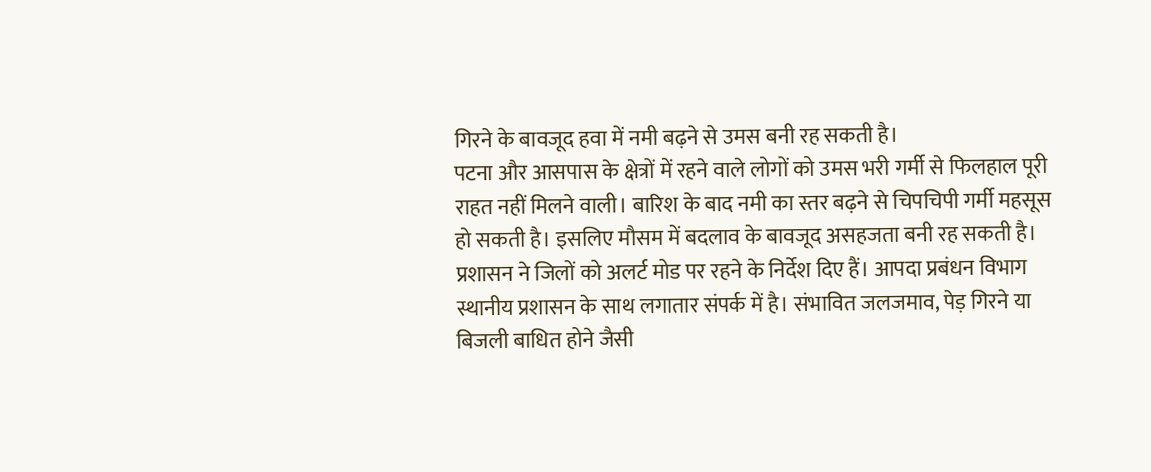गिरने के बावजूद हवा में नमी बढ़ने से उमस बनी रह सकती है।
पटना और आसपास के क्षेत्रों में रहने वाले लोगों को उमस भरी गर्मी से फिलहाल पूरी राहत नहीं मिलने वाली। बारिश के बाद नमी का स्तर बढ़ने से चिपचिपी गर्मी महसूस हो सकती है। इसलिए मौसम में बदलाव के बावजूद असहजता बनी रह सकती है।
प्रशासन ने जिलों को अलर्ट मोड पर रहने के निर्देश दिए हैं। आपदा प्रबंधन विभाग स्थानीय प्रशासन के साथ लगातार संपर्क में है। संभावित जलजमाव, पेड़ गिरने या बिजली बाधित होने जैसी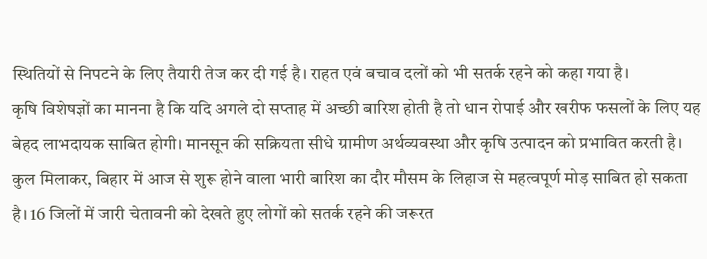स्थितियों से निपटने के लिए तैयारी तेज कर दी गई है। राहत एवं बचाव दलों को भी सतर्क रहने को कहा गया है।
कृषि विशेषज्ञों का मानना है कि यदि अगले दो सप्ताह में अच्छी बारिश होती है तो धान रोपाई और खरीफ फसलों के लिए यह बेहद लाभदायक साबित होगी। मानसून की सक्रियता सीधे ग्रामीण अर्थव्यवस्था और कृषि उत्पादन को प्रभावित करती है।
कुल मिलाकर, बिहार में आज से शुरू होने वाला भारी बारिश का दौर मौसम के लिहाज से महत्वपूर्ण मोड़ साबित हो सकता है। 16 जिलों में जारी चेतावनी को देखते हुए लोगों को सतर्क रहने की जरूरत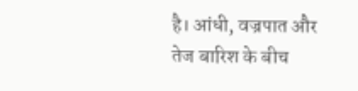है। आंधी, वज्रपात और तेज बारिश के बीच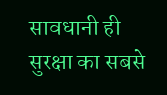सावधानी ही सुरक्षा का सबसे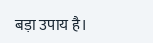बड़ा उपाय है।